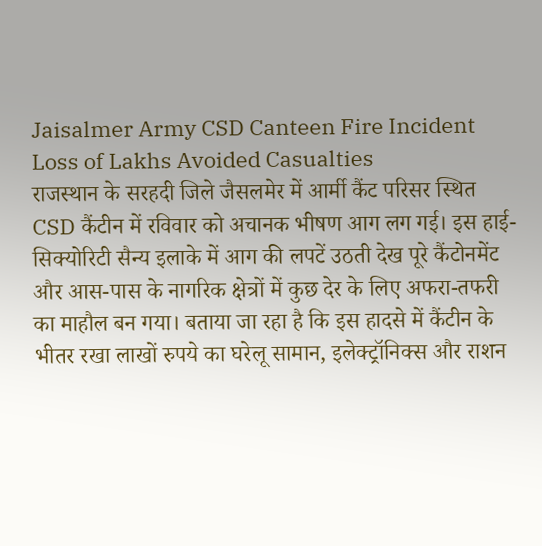Jaisalmer Army CSD Canteen Fire Incident Loss of Lakhs Avoided Casualties
राजस्थान के सरहदी जिले जैसलमेर में आर्मी कैंट परिसर स्थित CSD कैंटीन में रविवार को अचानक भीषण आग लग गई। इस हाई-सिक्योरिटी सैन्य इलाके में आग की लपटें उठती देख पूरे कैंटोनमेंट और आस-पास के नागरिक क्षेत्रों में कुछ देर के लिए अफरा-तफरी का माहौल बन गया। बताया जा रहा है कि इस हादसे में कैंटीन के भीतर रखा लाखों रुपये का घरेलू सामान, इलेक्ट्रॉनिक्स और राशन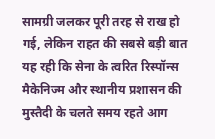सामग्री जलकर पूरी तरह से राख हो गई, लेकिन राहत की सबसे बड़ी बात यह रही कि सेना के त्वरित रिस्पॉन्स मैकेनिज्म और स्थानीय प्रशासन की मुस्तैदी के चलते समय रहते आग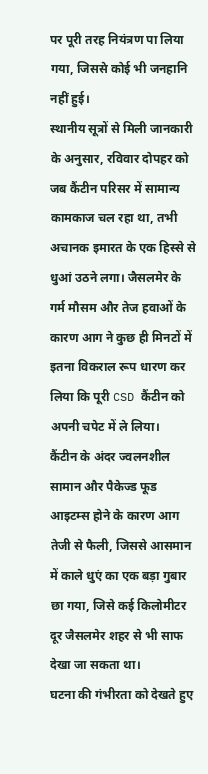पर पूरी तरह नियंत्रण पा लिया गया, जिससे कोई भी जनहानि नहीं हुई।
स्थानीय सूत्रों से मिली जानकारी के अनुसार, रविवार दोपहर को जब कैंटीन परिसर में सामान्य कामकाज चल रहा था, तभी अचानक इमारत के एक हिस्से से धुआं उठने लगा। जैसलमेर के गर्म मौसम और तेज हवाओं के कारण आग ने कुछ ही मिनटों में इतना विकराल रूप धारण कर लिया कि पूरी CSD कैंटीन को अपनी चपेट में ले लिया।
कैंटीन के अंदर ज्वलनशील सामान और पैकेज्ड फूड आइटम्स होने के कारण आग तेजी से फैली, जिससे आसमान में काले धुएं का एक बड़ा गुबार छा गया, जिसे कई किलोमीटर दूर जैसलमेर शहर से भी साफ देखा जा सकता था।
घटना की गंभीरता को देखते हुए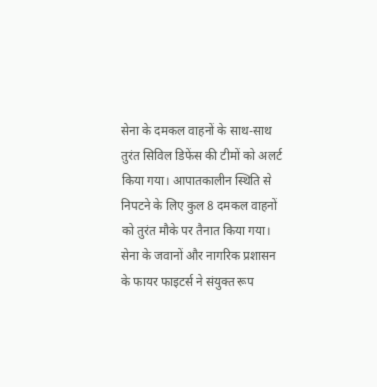सेना के दमकल वाहनों के साथ-साथ तुरंत सिविल डिफेंस की टीमों को अलर्ट किया गया। आपातकालीन स्थिति से निपटने के लिए कुल 8 दमकल वाहनों को तुरंत मौके पर तैनात किया गया। सेना के जवानों और नागरिक प्रशासन के फायर फाइटर्स ने संयुक्त रूप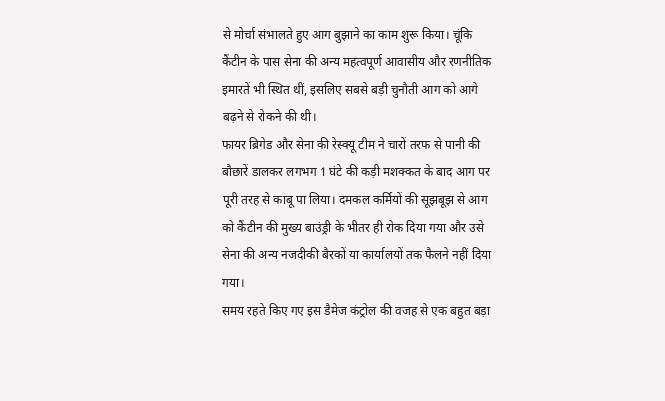से मोर्चा संभालते हुए आग बुझाने का काम शुरू किया। चूंकि कैंटीन के पास सेना की अन्य महत्वपूर्ण आवासीय और रणनीतिक इमारतें भी स्थित थीं, इसलिए सबसे बड़ी चुनौती आग को आगे बढ़ने से रोकने की थी।
फायर ब्रिगेड और सेना की रेस्क्यू टीम ने चारों तरफ से पानी की बौछारें डालकर लगभग 1 घंटे की कड़ी मशक्कत के बाद आग पर पूरी तरह से काबू पा लिया। दमकल कर्मियों की सूझबूझ से आग को कैंटीन की मुख्य बाउंड्री के भीतर ही रोक दिया गया और उसे सेना की अन्य नजदीकी बैरकों या कार्यालयों तक फैलने नहीं दिया गया।
समय रहते किए गए इस डैमेज कंट्रोल की वजह से एक बहुत बड़ा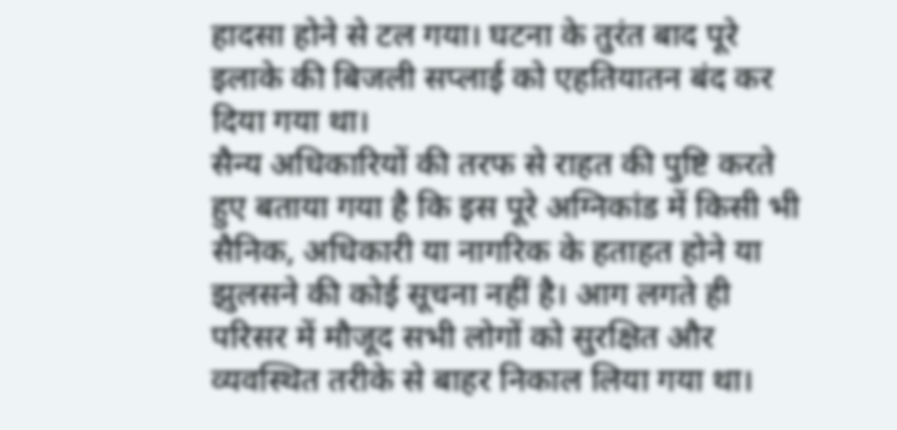हादसा होने से टल गया। घटना के तुरंत बाद पूरे इलाके की बिजली सप्लाई को एहतियातन बंद कर दिया गया था।
सैन्य अधिकारियों की तरफ से राहत की पुष्टि करते हुए बताया गया है कि इस पूरे अग्निकांड में किसी भी सैनिक, अधिकारी या नागरिक के हताहत होने या झुलसने की कोई सूचना नहीं है। आग लगते ही परिसर में मौजूद सभी लोगों को सुरक्षित और व्यवस्थित तरीके से बाहर निकाल लिया गया था।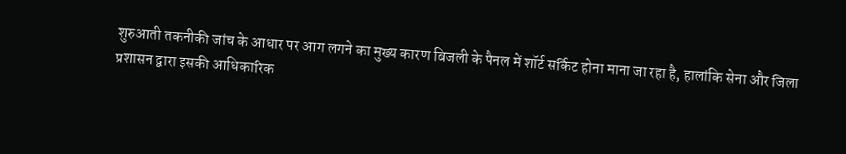शुरुआती तकनीकी जांच के आधार पर आग लगने का मुख्य कारण बिजली के पैनल में शॉर्ट सर्किट होना माना जा रहा है, हालांकि सेना और जिला प्रशासन द्वारा इसकी आधिकारिक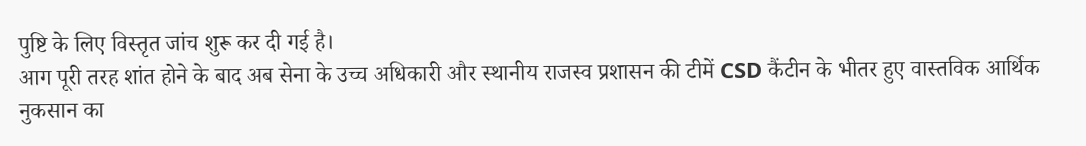पुष्टि के लिए विस्तृत जांच शुरू कर दी गई है।
आग पूरी तरह शांत होने के बाद अब सेना के उच्च अधिकारी और स्थानीय राजस्व प्रशासन की टीमें CSD कैंटीन के भीतर हुए वास्तविक आर्थिक नुकसान का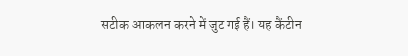सटीक आकलन करने में जुट गई हैं। यह कैंटीन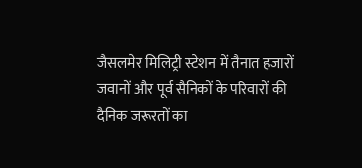जैसलमेर मिलिट्री स्टेशन में तैनात हजारों जवानों और पूर्व सैनिकों के परिवारों की दैनिक जरूरतों का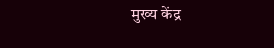मुख्य केंद्र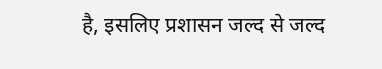है, इसलिए प्रशासन जल्द से जल्द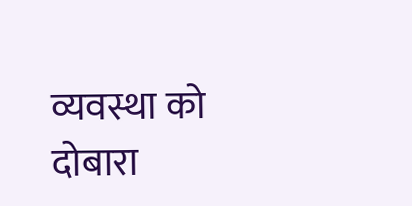व्यवस्था को दोबारा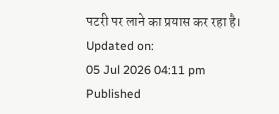पटरी पर लाने का प्रयास कर रहा है।
Updated on:
05 Jul 2026 04:11 pm
Published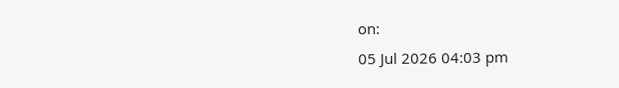on:
05 Jul 2026 04:03 pm